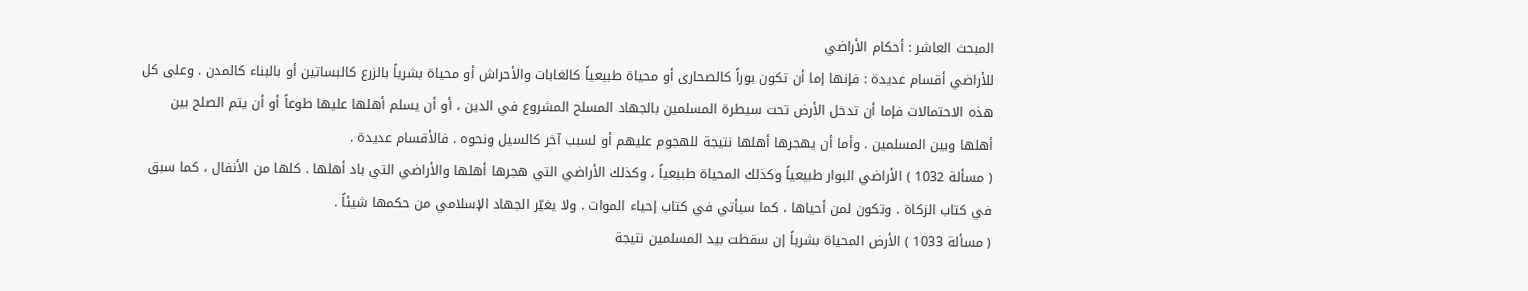المبحث العاشر : أحكام الأراضي
للأراضي أقسام عديدة : فإنها إما أن تكون بوراً كالصحارى أو محياة طبيعياً كالغابات والأحراش أو محياة بشرياً بالزرع كالبساتين أو بالبناء كالمدن . وعلى كل هذه الاحتمالات فإما أن تدخل الأرض تحت سيطرة المسلمين بالجهاد المسلح المشروع في الدين ، أو أن يسلم أهلها عليها طوعاً أو أن يتم الصلح بين أهلها وبين المسلمين . وأما أن يهجرها أهلها نتيجة للهجوم عليهم أو لسبب آخر كالسيل ونحوه . فالأقسام عديدة .
( مسألة 1032 ) الأراضي البوار طبيعياً وكذلك المحياة طبيعياً ، وكذلك الأراضي التي هجرها أهلها والأراضي التي باد أهلها . كلها من الأنفال ، كما سبق في كتاب الزكاة . وتكون لمن أحياها ، كما سيأتي في كتاب إحياء الموات . ولا يغيّر الجهاد الإسلامي من حكمها شيئاً .
( مسألة 1033 ) الأرض المحياة بشرياً إن سقطت بيد المسلمين نتيجة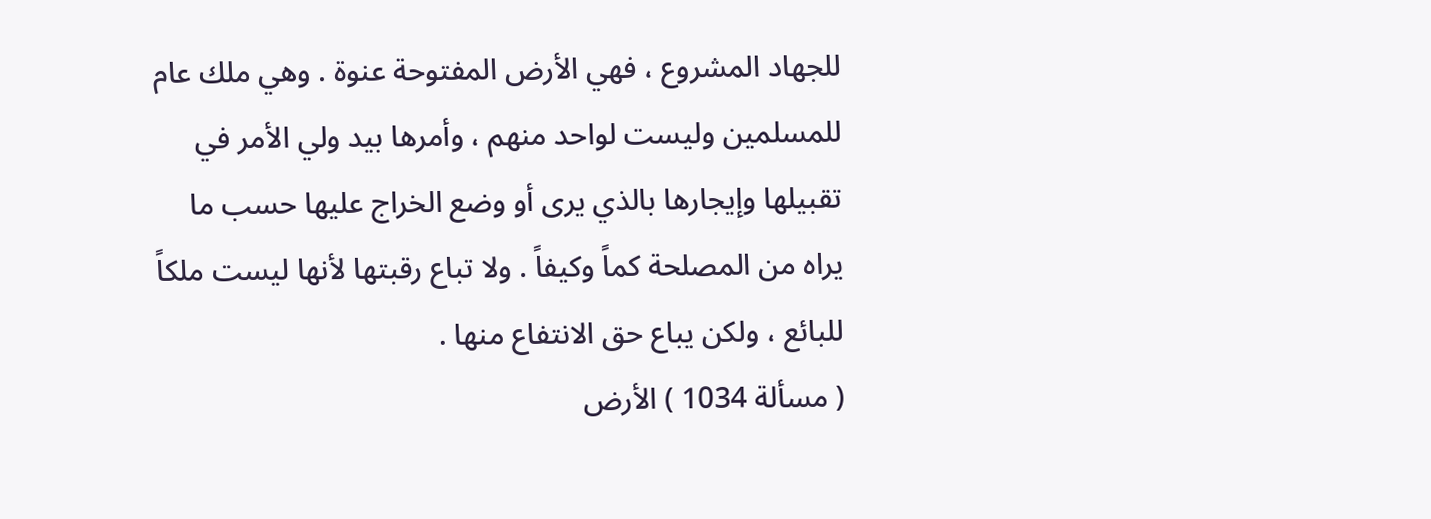للجهاد المشروع ، فهي الأرض المفتوحة عنوة . وهي ملك عام للمسلمين وليست لواحد منهم ، وأمرها بيد ولي الأمر في تقبيلها وإيجارها بالذي يرى أو وضع الخراج عليها حسب ما يراه من المصلحة كماً وكيفاً . ولا تباع رقبتها لأنها ليست ملكاً للبائع ، ولكن يباع حق الانتفاع منها .
( مسألة 1034 ) الأرض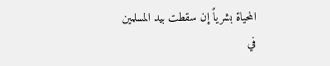المحياة بشرياً إن سقطت بيد المسلمين في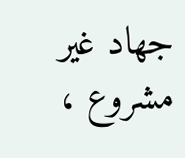جهاد غير مشروع ،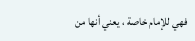فهي للإمام خاصة ، يعني أنها من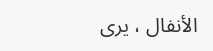الأنفال ، يرى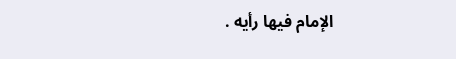الإمام فيها رأيه .